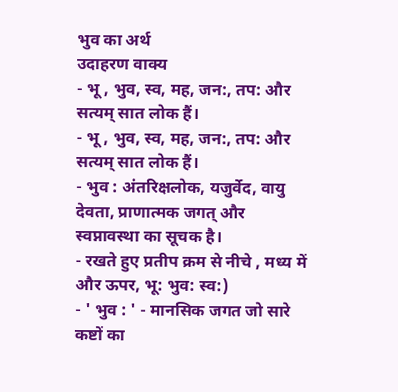भुव का अर्थ
उदाहरण वाक्य
- भू , भुव, स्व, मह, जन:, तप: और सत्यम् सात लोक हैं।
- भू , भुव, स्व, मह, जन:, तप: और सत्यम् सात लोक हैं।
- भुव : अंतरिक्षलोक, यजुर्वेद, वायु देवता, प्राणात्मक जगत् और स्वप्नावस्था का सूचक है।
- रखते हुए प्रतीप क्रम से नीचे , मध्य में और ऊपर, भू: भुव: स्व:)
- ' भुव : ' - मानसिक जगत जो सारे कष्टों का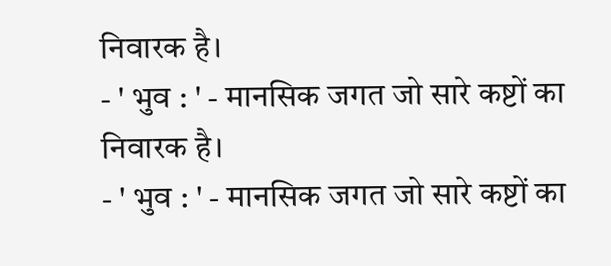निवारक है।
- ' भुव : ' - मानसिक जगत जो सारे कष्टों का निवारक है।
- ' भुव : ' - मानसिक जगत जो सारे कष्टों का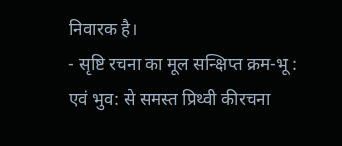निवारक है।
- सृष्टि रचना का मूल सन्क्षिप्त क्रम-भू : एवं भुव: से समस्त प्रिथ्वी कीरचना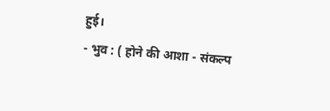हुई।
- भुव : ( होने की आशा - संकल्प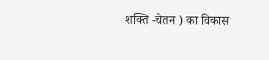शक्ति -चेतन ) का विकास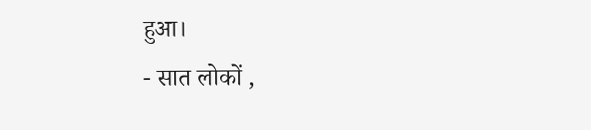हुआ।
- सात लोकों ,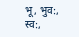भू, भुव:, स्व:,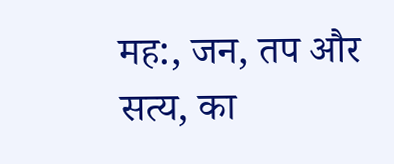मह:, जन, तप और सत्य, का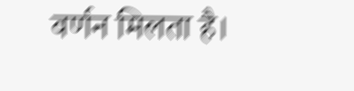वर्णन मिलता है।